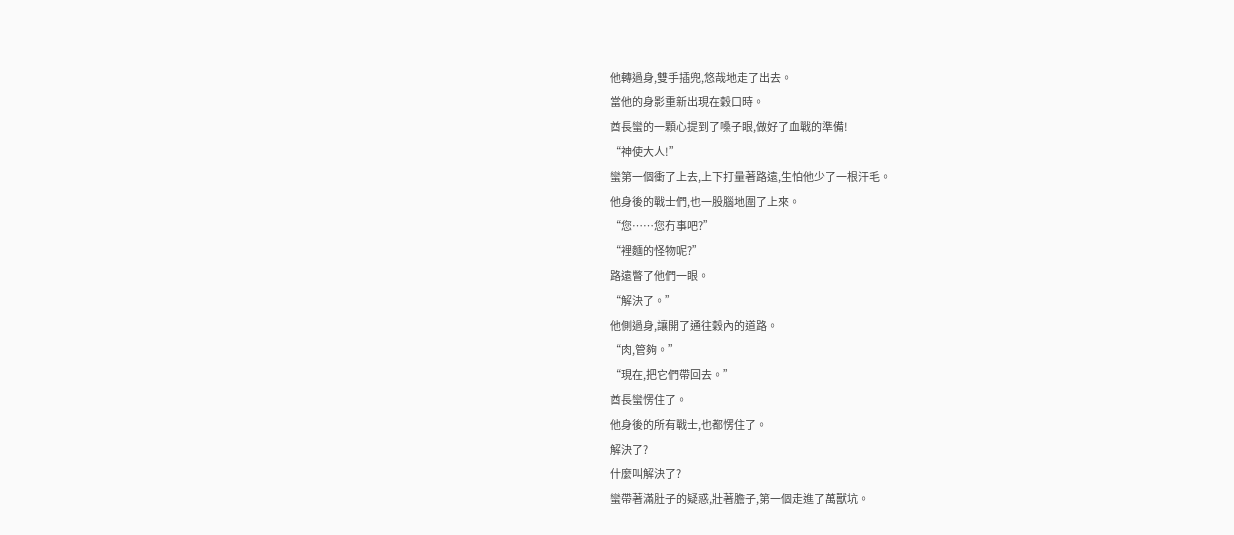他轉過身,雙手插兜,悠哉地走了出去。
當他的身影重新出現在穀口時。
酋長蠻的一顆心提到了嗓子眼,做好了血戰的準備!
“神使大人!”
蠻第一個衝了上去,上下打量著路遠,生怕他少了一根汗毛。
他身後的戰士們,也一股腦地圍了上來。
“您……您冇事吧?”
“裡麵的怪物呢?”
路遠瞥了他們一眼。
“解決了。”
他側過身,讓開了通往穀內的道路。
“肉,管夠。”
“現在,把它們帶回去。”
酋長蠻愣住了。
他身後的所有戰士,也都愣住了。
解決了?
什麼叫解決了?
蠻帶著滿肚子的疑惑,壯著膽子,第一個走進了萬獸坑。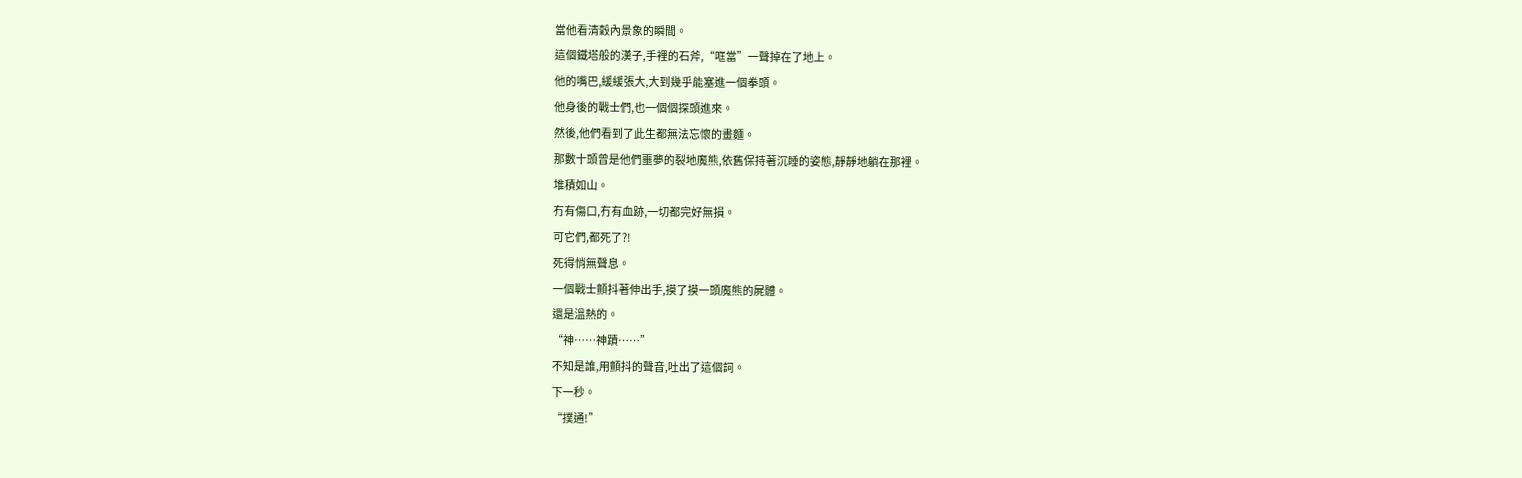當他看清穀內景象的瞬間。
這個鐵塔般的漢子,手裡的石斧,“哐當”一聲掉在了地上。
他的嘴巴,緩緩張大,大到幾乎能塞進一個拳頭。
他身後的戰士們,也一個個探頭進來。
然後,他們看到了此生都無法忘懷的畫麵。
那數十頭曾是他們噩夢的裂地魔熊,依舊保持著沉睡的姿態,靜靜地躺在那裡。
堆積如山。
冇有傷口,冇有血跡,一切都完好無損。
可它們,都死了?!
死得悄無聲息。
一個戰士顫抖著伸出手,摸了摸一頭魔熊的屍體。
還是溫熱的。
“神……神蹟……”
不知是誰,用顫抖的聲音,吐出了這個詞。
下一秒。
“撲通!”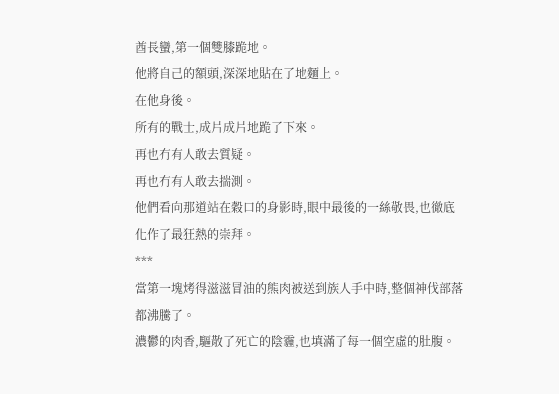酋長蠻,第一個雙膝跪地。
他將自己的額頭,深深地貼在了地麵上。
在他身後。
所有的戰士,成片成片地跪了下來。
再也冇有人敢去質疑。
再也冇有人敢去揣測。
他們看向那道站在穀口的身影時,眼中最後的一絲敬畏,也徹底化作了最狂熱的崇拜。
***
當第一塊烤得滋滋冒油的熊肉被送到族人手中時,整個神伐部落都沸騰了。
濃鬱的肉香,驅散了死亡的陰霾,也填滿了每一個空虛的肚腹。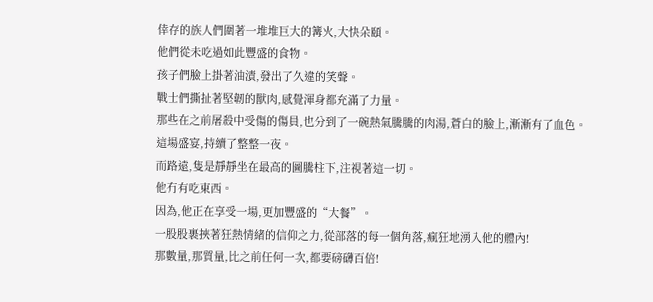倖存的族人們圍著一堆堆巨大的篝火,大快朵頤。
他們從未吃過如此豐盛的食物。
孩子們臉上掛著油漬,發出了久違的笑聲。
戰士們撕扯著堅韌的獸肉,感覺渾身都充滿了力量。
那些在之前屠殺中受傷的傷員,也分到了一碗熱氣騰騰的肉湯,蒼白的臉上,漸漸有了血色。
這場盛宴,持續了整整一夜。
而路遠,隻是靜靜坐在最高的圖騰柱下,注視著這一切。
他冇有吃東西。
因為,他正在享受一場,更加豐盛的“大餐”。
一股股裹挾著狂熱情緒的信仰之力,從部落的每一個角落,瘋狂地湧入他的體內!
那數量,那質量,比之前任何一次,都要磅礴百倍!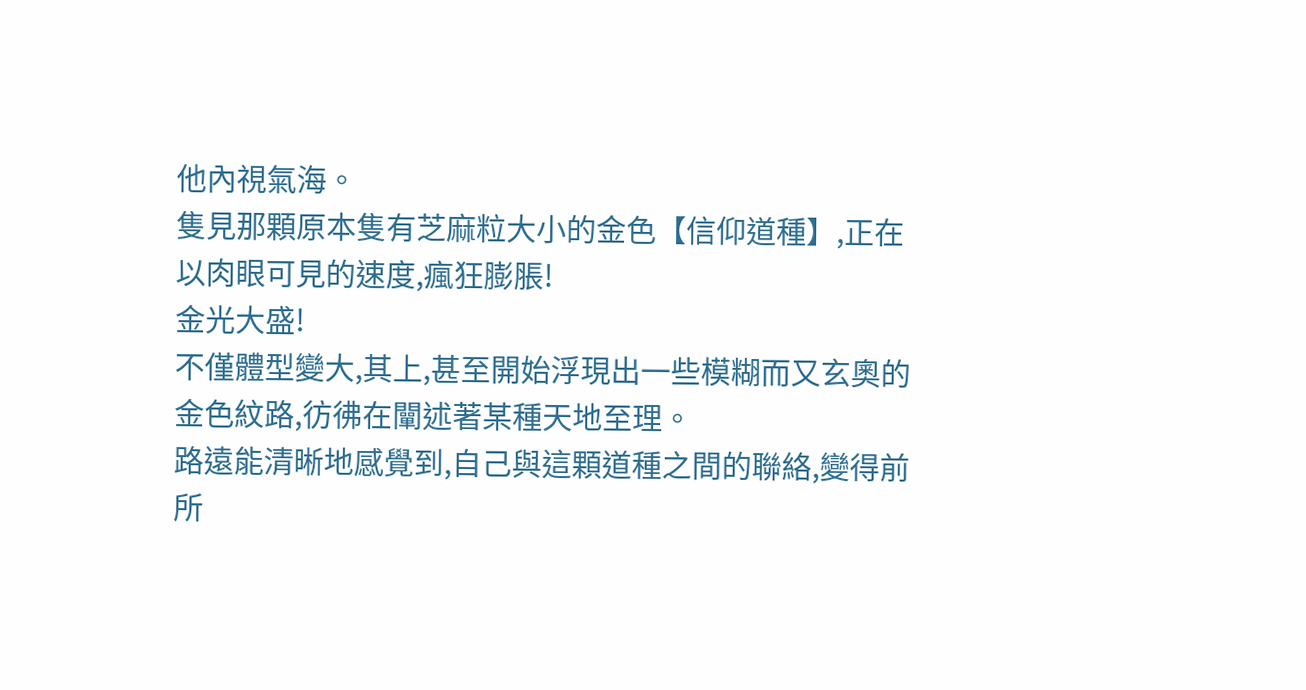他內視氣海。
隻見那顆原本隻有芝麻粒大小的金色【信仰道種】,正在以肉眼可見的速度,瘋狂膨脹!
金光大盛!
不僅體型變大,其上,甚至開始浮現出一些模糊而又玄奧的金色紋路,彷彿在闡述著某種天地至理。
路遠能清晰地感覺到,自己與這顆道種之間的聯絡,變得前所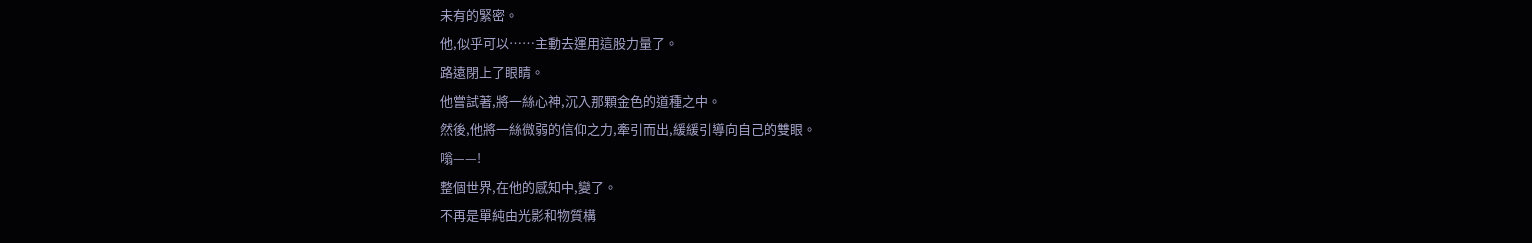未有的緊密。
他,似乎可以……主動去運用這股力量了。
路遠閉上了眼睛。
他嘗試著,將一絲心神,沉入那顆金色的道種之中。
然後,他將一絲微弱的信仰之力,牽引而出,緩緩引導向自己的雙眼。
嗡——!
整個世界,在他的感知中,變了。
不再是單純由光影和物質構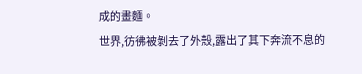成的畫麵。
世界,彷彿被剝去了外殼,露出了其下奔流不息的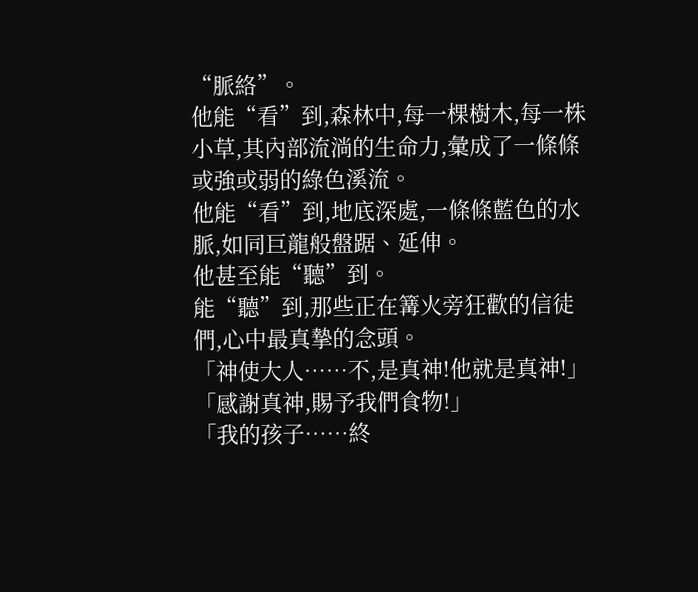“脈絡”。
他能“看”到,森林中,每一棵樹木,每一株小草,其內部流淌的生命力,彙成了一條條或強或弱的綠色溪流。
他能“看”到,地底深處,一條條藍色的水脈,如同巨龍般盤踞、延伸。
他甚至能“聽”到。
能“聽”到,那些正在篝火旁狂歡的信徒們,心中最真摯的念頭。
「神使大人……不,是真神!他就是真神!」
「感謝真神,賜予我們食物!」
「我的孩子……終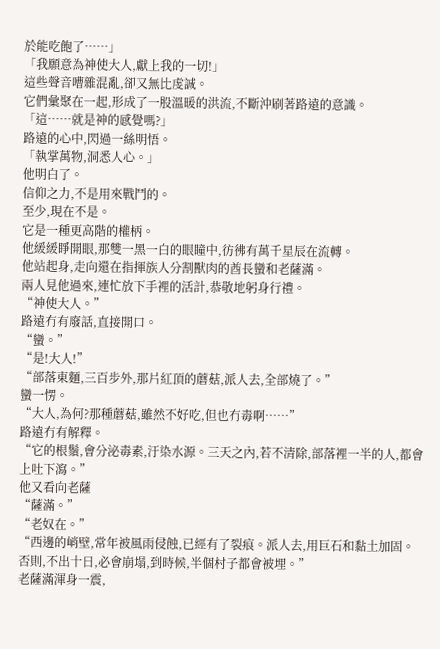於能吃飽了……」
「我願意為神使大人,獻上我的一切!」
這些聲音嘈雜混亂,卻又無比虔誠。
它們彙聚在一起,形成了一股溫暖的洪流,不斷沖刷著路遠的意識。
「這……就是神的感覺嗎?」
路遠的心中,閃過一絲明悟。
「執掌萬物,洞悉人心。」
他明白了。
信仰之力,不是用來戰鬥的。
至少,現在不是。
它是一種更高階的權柄。
他緩緩睜開眼,那雙一黑一白的眼瞳中,彷彿有萬千星辰在流轉。
他站起身,走向還在指揮族人分割獸肉的酋長蠻和老薩滿。
兩人見他過來,連忙放下手裡的活計,恭敬地躬身行禮。
“神使大人。”
路遠冇有廢話,直接開口。
“蠻。”
“是!大人!”
“部落東麵,三百步外,那片紅頂的蘑菇,派人去,全部燒了。”
蠻一愣。
“大人,為何?那種蘑菇,雖然不好吃,但也冇毒啊……”
路遠冇有解釋。
“它的根鬚,會分泌毒素,汙染水源。三天之內,若不清除,部落裡一半的人,都會上吐下瀉。”
他又看向老薩
“薩滿。”
“老奴在。”
“西邊的峭壁,常年被風雨侵蝕,已經有了裂痕。派人去,用巨石和黏土加固。否則,不出十日,必會崩塌,到時候,半個村子都會被埋。”
老薩滿渾身一震,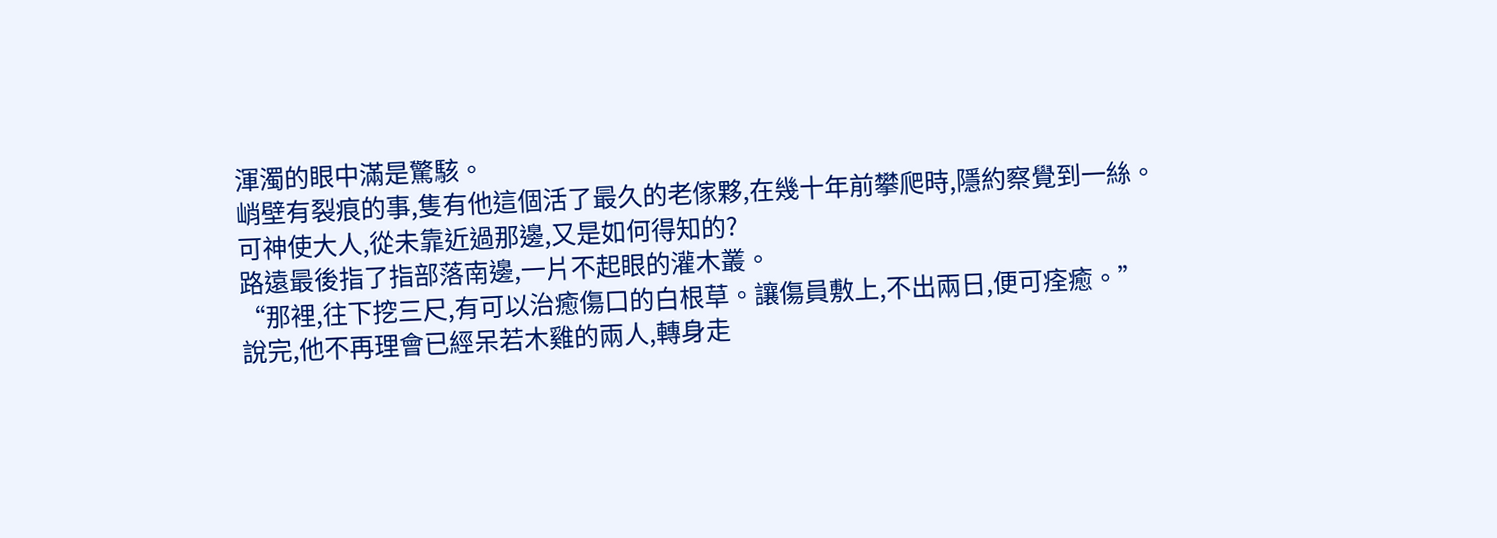渾濁的眼中滿是驚駭。
峭壁有裂痕的事,隻有他這個活了最久的老傢夥,在幾十年前攀爬時,隱約察覺到一絲。
可神使大人,從未靠近過那邊,又是如何得知的?
路遠最後指了指部落南邊,一片不起眼的灌木叢。
“那裡,往下挖三尺,有可以治癒傷口的白根草。讓傷員敷上,不出兩日,便可痊癒。”
說完,他不再理會已經呆若木雞的兩人,轉身走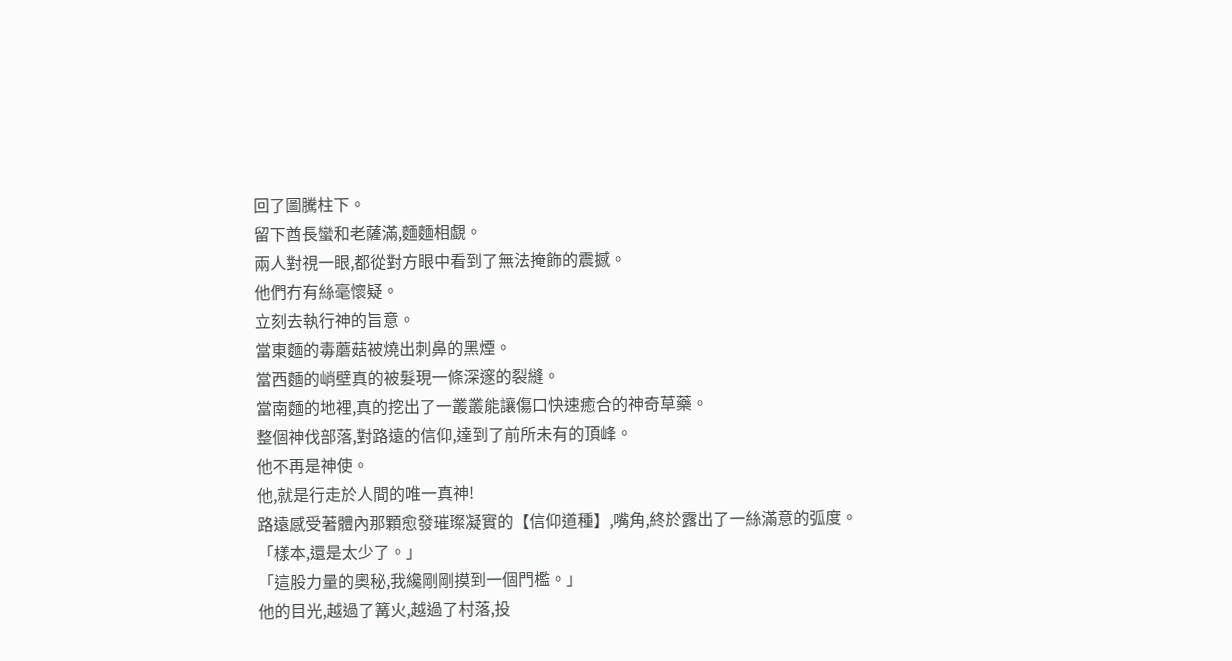回了圖騰柱下。
留下酋長蠻和老薩滿,麵麵相覷。
兩人對視一眼,都從對方眼中看到了無法掩飾的震撼。
他們冇有絲毫懷疑。
立刻去執行神的旨意。
當東麵的毒蘑菇被燒出刺鼻的黑煙。
當西麵的峭壁真的被髮現一條深邃的裂縫。
當南麵的地裡,真的挖出了一叢叢能讓傷口快速癒合的神奇草藥。
整個神伐部落,對路遠的信仰,達到了前所未有的頂峰。
他不再是神使。
他,就是行走於人間的唯一真神!
路遠感受著體內那顆愈發璀璨凝實的【信仰道種】,嘴角,終於露出了一絲滿意的弧度。
「樣本,還是太少了。」
「這股力量的奧秘,我纔剛剛摸到一個門檻。」
他的目光,越過了篝火,越過了村落,投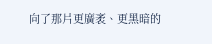向了那片更廣袤、更黑暗的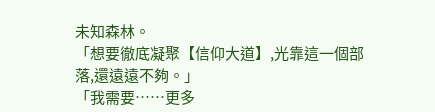未知森林。
「想要徹底凝聚【信仰大道】,光靠這一個部落,還遠遠不夠。」
「我需要……更多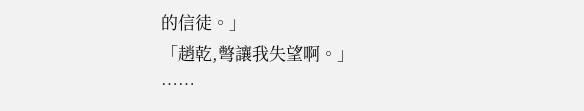的信徒。」
「趙乾,彆讓我失望啊。」
……